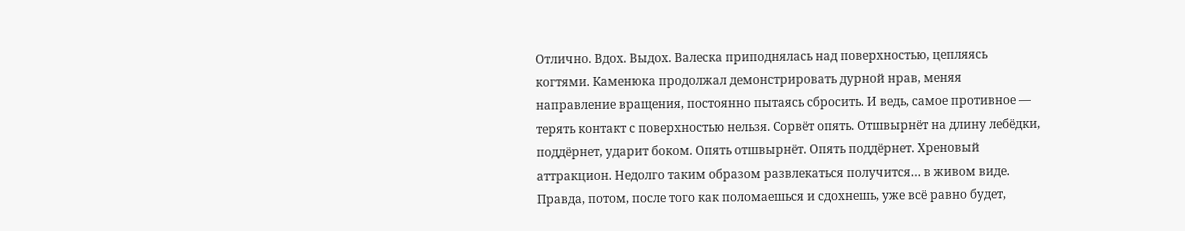Отлично. Вдох. Выдох. Валеска приподнялась над поверхностью, цепляясь когтями. Каменюка продолжал демонстрировать дурной нрав, меняя направление вращения, постоянно пытаясь сбросить. И ведь, самое противное — терять контакт с поверхностью нельзя. Сорвёт опять. Отшвырнёт на длину лебёдки, поддёрнет, ударит боком. Опять отшвырнёт. Опять поддёрнет. Хреновый аттракцион. Недолго таким образом развлекаться получится… в живом виде. Правда, потом, после того как поломаешься и сдохнешь, уже всё равно будет,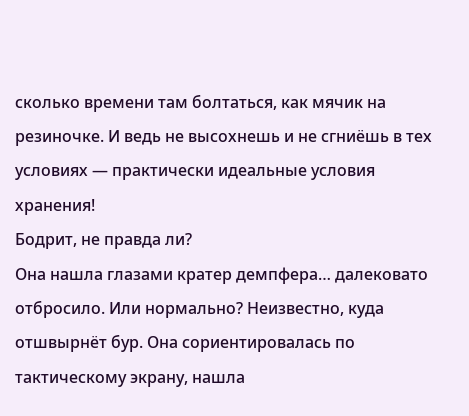сколько времени там болтаться, как мячик на резиночке. И ведь не высохнешь и не сгниёшь в тех условиях — практически идеальные условия хранения!
Бодрит, не правда ли?
Она нашла глазами кратер демпфера… далековато отбросило. Или нормально? Неизвестно, куда отшвырнёт бур. Она сориентировалась по тактическому экрану, нашла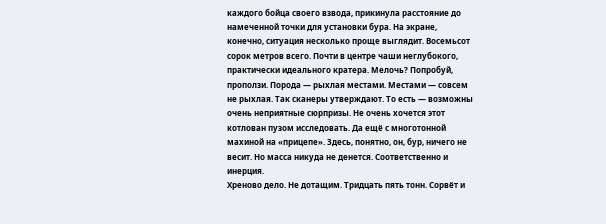каждого бойца своего взвода, прикинула расстояние до намеченной точки для установки бура. На экране, конечно, ситуация несколько проще выглядит. Восемьсот сорок метров всего. Почти в центре чаши неглубокого, практически идеального кратера. Мелочь? Попробуй, проползи. Порода — рыхлая местами. Местами — совсем не рыхлая. Так сканеры утверждают. То есть — возможны очень неприятные сюрпризы. Не очень хочется этот котлован пузом исследовать. Да ещё с многотонной махиной на «прицепе». Здесь, понятно, он, бур, ничего не весит. Но масса никуда не денется. Соответственно и инерция.
Хреново дело. Не дотащим. Тридцать пять тонн. Сорвёт и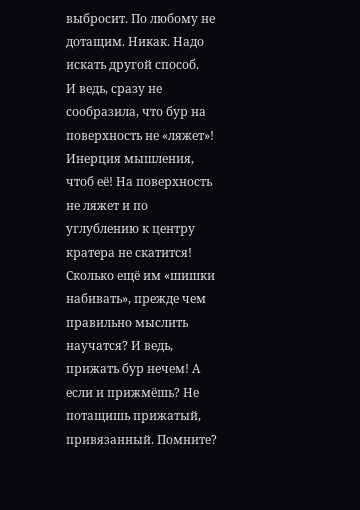выбросит. По любому не дотащим. Никак. Надо искать другой способ.
И ведь, сразу не сообразила, что бур на поверхность не «ляжет»! Инерция мышления, чтоб её! На поверхность не ляжет и по углублению к центру кратера не скатится! Сколько ещё им «шишки набивать», прежде чем правильно мыслить научатся? И ведь, прижать бур нечем! А если и прижмёшь? Не потащишь прижатый, привязанный. Помните?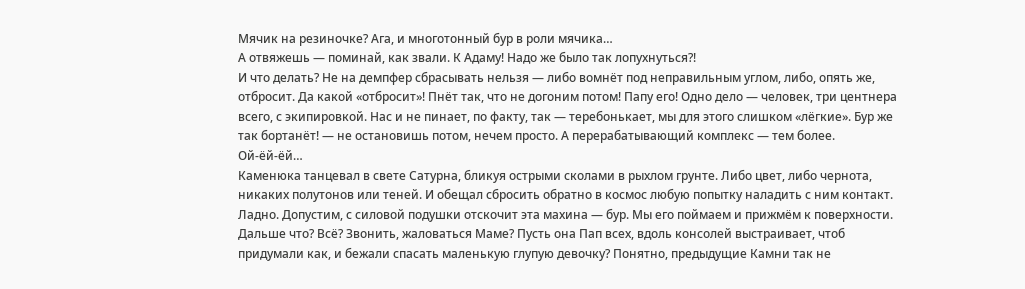Мячик на резиночке? Ага, и многотонный бур в роли мячика…
А отвяжешь — поминай, как звали. К Адаму! Надо же было так лопухнуться?!
И что делать? Не на демпфер сбрасывать нельзя — либо вомнёт под неправильным углом, либо, опять же, отбросит. Да какой «отбросит»! Пнёт так, что не догоним потом! Папу его! Одно дело — человек, три центнера всего, с экипировкой. Нас и не пинает, по факту, так — теребонькает, мы для этого слишком «лёгкие». Бур же так бортанёт! — не остановишь потом, нечем просто. А перерабатывающий комплекс — тем более.
Ой-ёй-ёй…
Каменюка танцевал в свете Сатурна, бликуя острыми сколами в рыхлом грунте. Либо цвет, либо чернота, никаких полутонов или теней. И обещал сбросить обратно в космос любую попытку наладить с ним контакт.
Ладно. Допустим, с силовой подушки отскочит эта махина — бур. Мы его поймаем и прижмём к поверхности. Дальше что? Всё? Звонить, жаловаться Маме? Пусть она Пап всех, вдоль консолей выстраивает, чтоб придумали как, и бежали спасать маленькую глупую девочку? Понятно, предыдущие Камни так не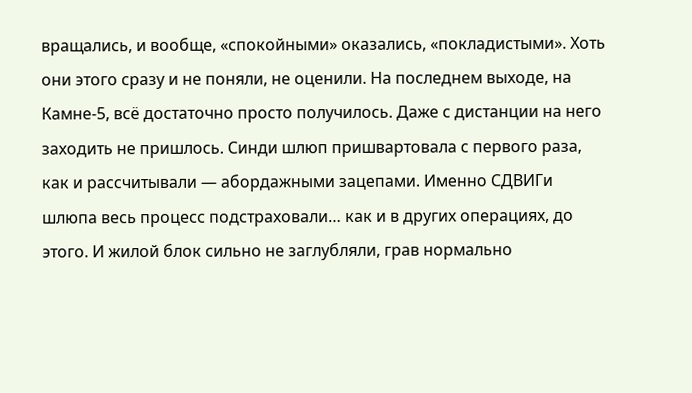вращались, и вообще, «спокойными» оказались, «покладистыми». Хоть они этого сразу и не поняли, не оценили. На последнем выходе, на Камне-5, всё достаточно просто получилось. Даже с дистанции на него заходить не пришлось. Синди шлюп пришвартовала с первого раза, как и рассчитывали — абордажными зацепами. Именно СДВИГи шлюпа весь процесс подстраховали… как и в других операциях, до этого. И жилой блок сильно не заглубляли, грав нормально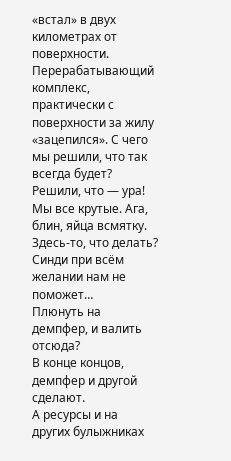«встал» в двух километрах от поверхности. Перерабатывающий комплекс, практически с поверхности за жилу «зацепился». С чего мы решили, что так всегда будет?
Решили, что — ура! Мы все крутые. Ага, блин, яйца всмятку.
Здесь-то, что делать? Синди при всём желании нам не поможет…
Плюнуть на демпфер, и валить отсюда?
В конце концов, демпфер и другой сделают.
А ресурсы и на других булыжниках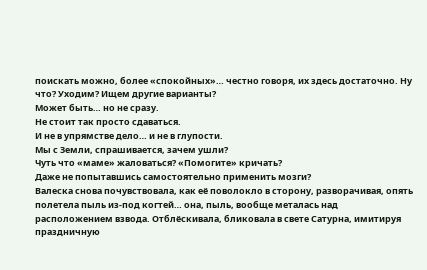поискать можно, более «спокойных»… честно говоря, их здесь достаточно. Ну что? Уходим? Ищем другие варианты?
Может быть… но не сразу.
Не стоит так просто сдаваться.
И не в упрямстве дело… и не в глупости.
Мы с Земли, спрашивается, зачем ушли?
Чуть что «маме» жаловаться? «Помогите» кричать?
Даже не попытавшись самостоятельно применить мозги?
Валеска снова почувствовала, как её поволокло в сторону, разворачивая, опять полетела пыль из-под когтей… она, пыль, вообще металась над расположением взвода. Отблёскивала, бликовала в свете Сатурна, имитируя праздничную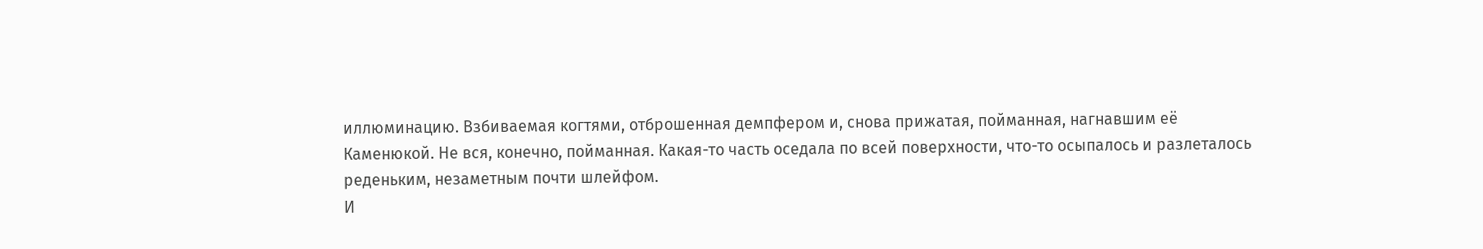иллюминацию. Взбиваемая когтями, отброшенная демпфером и, снова прижатая, пойманная, нагнавшим её Каменюкой. Не вся, конечно, пойманная. Какая-то часть оседала по всей поверхности, что-то осыпалось и разлеталось реденьким, незаметным почти шлейфом.
И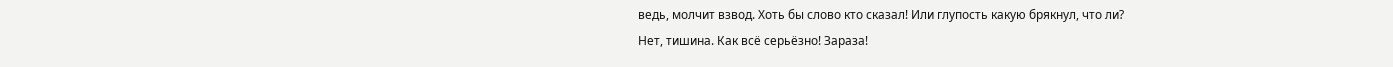ведь, молчит взвод. Хоть бы слово кто сказал! Или глупость какую брякнул, что ли?
Нет, тишина. Как всё серьёзно! Зараза!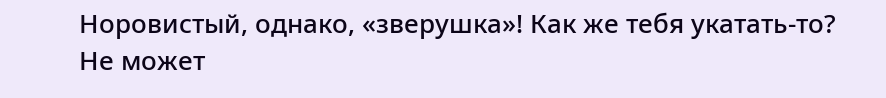Норовистый, однако, «зверушка»! Как же тебя укатать-то? Не может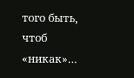того быть, чтоб «никак»…